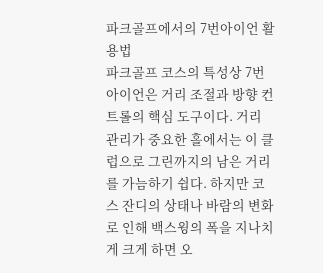파크골프에서의 7번아이언 활용법
파크골프 코스의 특성상 7번아이언은 거리 조절과 방향 컨트롤의 핵심 도구이다. 거리 관리가 중요한 홀에서는 이 클럽으로 그린까지의 남은 거리를 가늠하기 쉽다. 하지만 코스 잔디의 상태나 바람의 변화로 인해 백스윙의 폭을 지나치게 크게 하면 오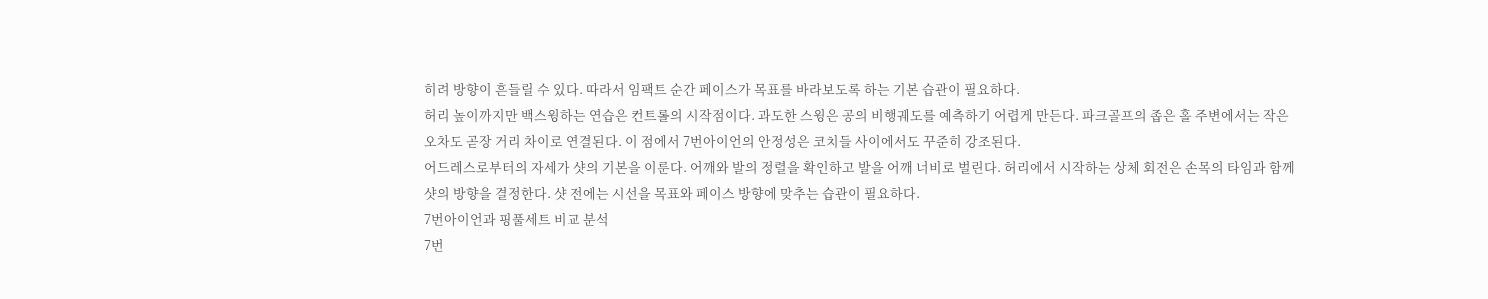히려 방향이 흔들릴 수 있다. 따라서 임팩트 순간 페이스가 목표를 바라보도록 하는 기본 습관이 필요하다.
허리 높이까지만 백스윙하는 연습은 컨트롤의 시작점이다. 과도한 스윙은 공의 비행궤도를 예측하기 어렵게 만든다. 파크골프의 좁은 홀 주변에서는 작은 오차도 곧장 거리 차이로 연결된다. 이 점에서 7번아이언의 안정성은 코치들 사이에서도 꾸준히 강조된다.
어드레스로부터의 자세가 샷의 기본을 이룬다. 어깨와 발의 정렬을 확인하고 발을 어깨 너비로 벌린다. 허리에서 시작하는 상체 회전은 손목의 타임과 함께 샷의 방향을 결정한다. 샷 전에는 시선을 목표와 페이스 방향에 맞추는 습관이 필요하다.
7번아이언과 핑풀세트 비교 분석
7번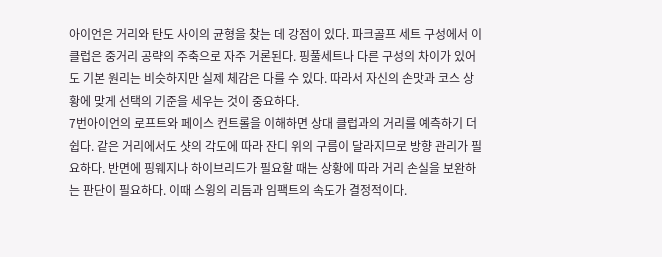아이언은 거리와 탄도 사이의 균형을 찾는 데 강점이 있다. 파크골프 세트 구성에서 이 클럽은 중거리 공략의 주축으로 자주 거론된다. 핑풀세트나 다른 구성의 차이가 있어도 기본 원리는 비슷하지만 실제 체감은 다를 수 있다. 따라서 자신의 손맛과 코스 상황에 맞게 선택의 기준을 세우는 것이 중요하다.
7번아이언의 로프트와 페이스 컨트롤을 이해하면 상대 클럽과의 거리를 예측하기 더 쉽다. 같은 거리에서도 샷의 각도에 따라 잔디 위의 구름이 달라지므로 방향 관리가 필요하다. 반면에 핑웨지나 하이브리드가 필요할 때는 상황에 따라 거리 손실을 보완하는 판단이 필요하다. 이때 스윙의 리듬과 임팩트의 속도가 결정적이다.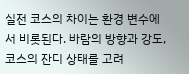실전 코스의 차이는 환경 변수에서 비롯된다. 바람의 방향과 강도, 코스의 잔디 상태를 고려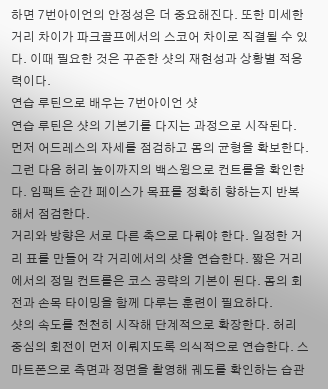하면 7번아이언의 안정성은 더 중요해진다. 또한 미세한 거리 차이가 파크골프에서의 스코어 차이로 직결될 수 있다. 이때 필요한 것은 꾸준한 샷의 재현성과 상황별 적응력이다.
연습 루틴으로 배우는 7번아이언 샷
연습 루틴은 샷의 기본기를 다지는 과정으로 시작된다. 먼저 어드레스의 자세를 점검하고 몸의 균형을 확보한다. 그런 다음 허리 높이까지의 백스윙으로 컨트롤을 확인한다. 임팩트 순간 페이스가 목표를 정확히 향하는지 반복해서 점검한다.
거리와 방향은 서로 다른 축으로 다뤄야 한다. 일정한 거리 표를 만들어 각 거리에서의 샷을 연습한다. 짧은 거리에서의 정밀 컨트롤은 코스 공략의 기본이 된다. 몸의 회전과 손목 타이밍을 함께 다루는 훈련이 필요하다.
샷의 속도를 천천히 시작해 단계적으로 확장한다. 허리 중심의 회전이 먼저 이뤄지도록 의식적으로 연습한다. 스마트폰으로 측면과 정면을 촬영해 궤도를 확인하는 습관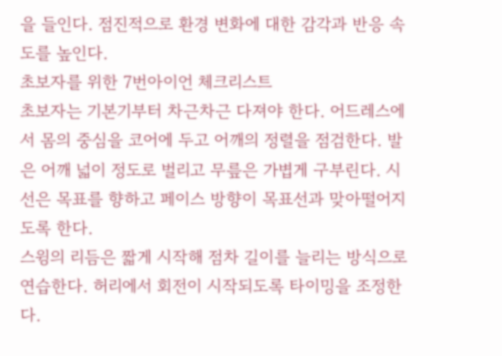을 들인다. 점진적으로 환경 변화에 대한 감각과 반응 속도를 높인다.
초보자를 위한 7번아이언 체크리스트
초보자는 기본기부터 차근차근 다져야 한다. 어드레스에서 몸의 중심을 코어에 두고 어깨의 정렬을 점검한다. 발은 어깨 넓이 정도로 벌리고 무릎은 가볍게 구부린다. 시선은 목표를 향하고 페이스 방향이 목표선과 맞아떨어지도록 한다.
스윙의 리듬은 짧게 시작해 점차 길이를 늘리는 방식으로 연습한다. 허리에서 회전이 시작되도록 타이밍을 조정한다.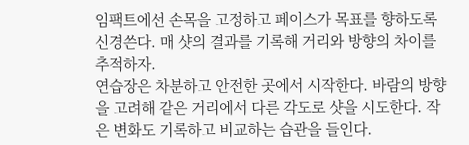임팩트에선 손목을 고정하고 페이스가 목표를 향하도록 신경쓴다. 매 샷의 결과를 기록해 거리와 방향의 차이를 추적하자.
연습장은 차분하고 안전한 곳에서 시작한다. 바람의 방향을 고려해 같은 거리에서 다른 각도로 샷을 시도한다. 작은 변화도 기록하고 비교하는 습관을 들인다.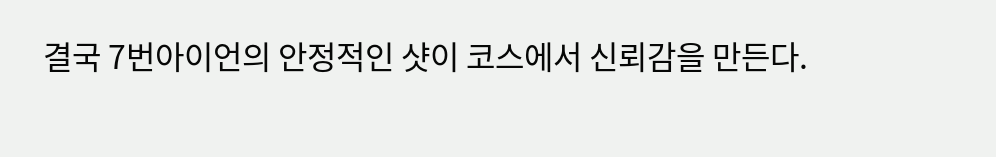결국 7번아이언의 안정적인 샷이 코스에서 신뢰감을 만든다.